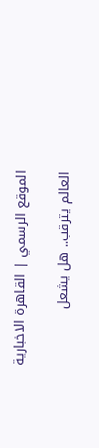الموقع الرسمي | القاهرة الاخبارية

العالم يترقب.. هل يشعل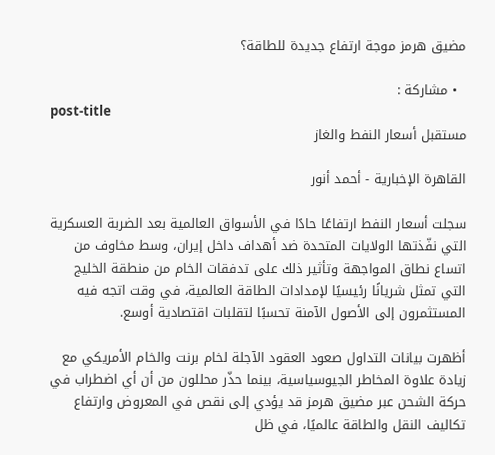مضيق هرمز موجة ارتفاع جديدة للطاقة؟

  • مشاركة :
post-title
مستقبل أسعار النفط والغاز

القاهرة الإخبارية - أحمد أنور

سجلت أسعار النفط ارتفاعًا حادًا في الأسواق العالمية بعد الضربة العسكرية التي نفّذتها الولايات المتحدة ضد أهداف داخل إيران، وسط مخاوف من اتساع نطاق المواجهة وتأثير ذلك على تدفقات الخام من منطقة الخليج التي تمثل شريانًا رئيسيًا لإمدادات الطاقة العالمية، في وقت اتجه فيه المستثمرون إلى الأصول الآمنة تحسبًا لتقلبات اقتصادية أوسع.

أظهرت بيانات التداول صعود العقود الآجلة لخام برنت والخام الأمريكي مع زيادة علاوة المخاطر الجيوسياسية، بينما حذّر محللون من أن أي اضطراب في حركة الشحن عبر مضيق هرمز قد يؤدي إلى نقص في المعروض وارتفاع تكاليف النقل والطاقة عالميًا، في ظل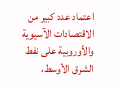اعتماد عدد كبير من الاقتصادات الآسيوية والأوروبية على نفط الشرق الأوسط،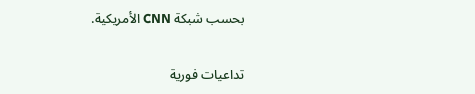بحسب شبكة CNN الأمريكية.

تداعيات فورية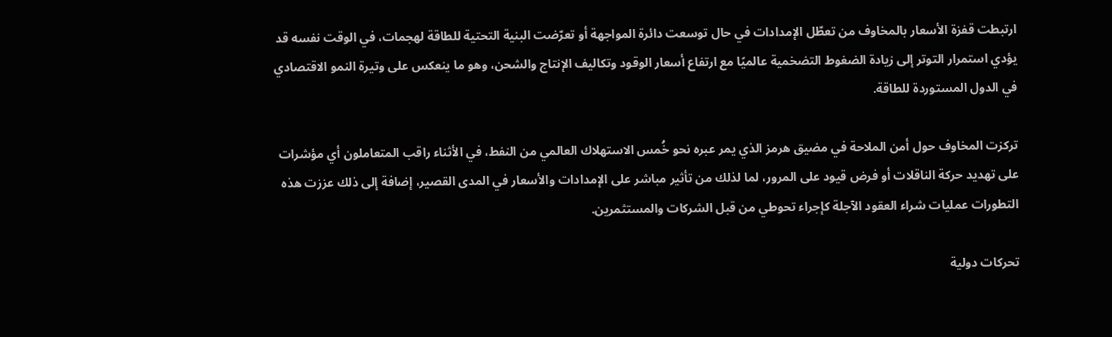ارتبطت قفزة الأسعار بالمخاوف من تعطّل الإمدادات في حال توسعت دائرة المواجهة أو تعرّضت البنية التحتية للطاقة لهجمات، في الوقت نفسه قد يؤدي استمرار التوتر إلى زيادة الضغوط التضخمية عالميًا مع ارتفاع أسعار الوقود وتكاليف الإنتاج والشحن، وهو ما ينعكس على وتيرة النمو الاقتصادي في الدول المستوردة للطاقة.

تركزت المخاوف حول أمن الملاحة في مضيق هرمز الذي يمر عبره نحو خُمس الاستهلاك العالمي من النفط، في الأثناء راقب المتعاملون أي مؤشرات على تهديد حركة الناقلات أو فرض قيود على المرور، لما لذلك من تأثير مباشر على الإمدادات والأسعار في المدى القصير، إضافة إلى ذلك عززت هذه التطورات عمليات شراء العقود الآجلة كإجراء تحوطي من قبل الشركات والمستثمرين.

تحركات دولية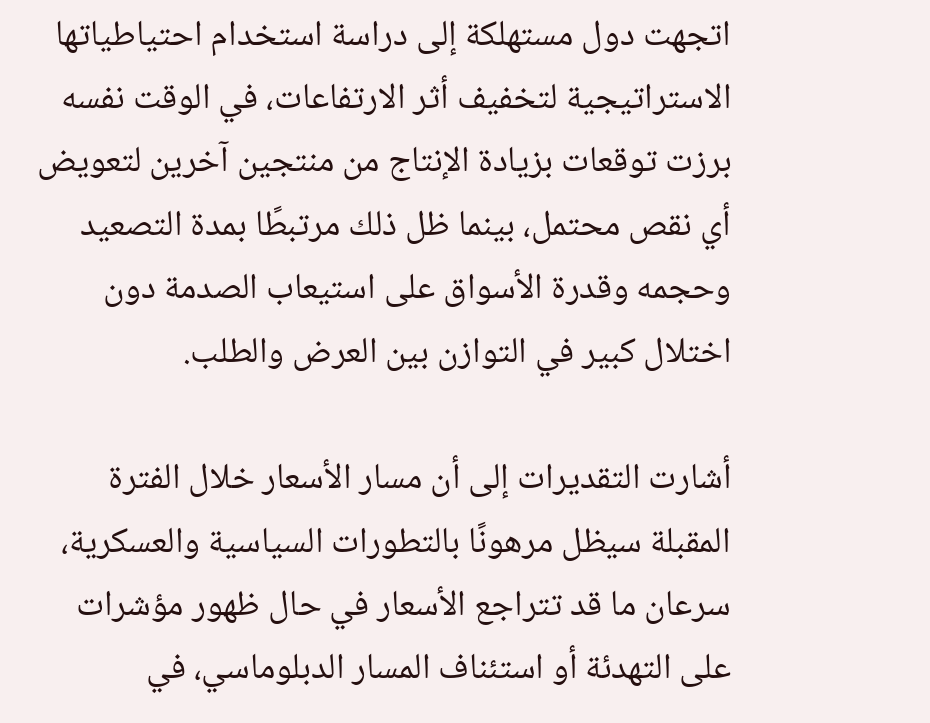اتجهت دول مستهلكة إلى دراسة استخدام احتياطياتها الاستراتيجية لتخفيف أثر الارتفاعات، في الوقت نفسه برزت توقعات بزيادة الإنتاج من منتجين آخرين لتعويض أي نقص محتمل، بينما ظل ذلك مرتبطًا بمدة التصعيد وحجمه وقدرة الأسواق على استيعاب الصدمة دون اختلال كبير في التوازن بين العرض والطلب.

أشارت التقديرات إلى أن مسار الأسعار خلال الفترة المقبلة سيظل مرهونًا بالتطورات السياسية والعسكرية، سرعان ما قد تتراجع الأسعار في حال ظهور مؤشرات على التهدئة أو استئناف المسار الدبلوماسي، في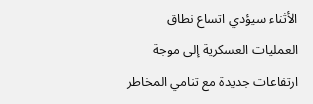الأثناء سيؤدي اتساع نطاق العمليات العسكرية إلى موجة ارتفاعات جديدة مع تنامي المخاطر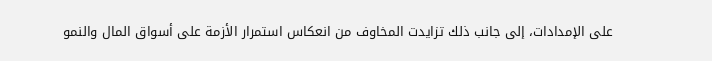على الإمدادات، إلى جانب ذلك تزايدت المخاوف من انعكاس استمرار الأزمة على أسواق المال والنمو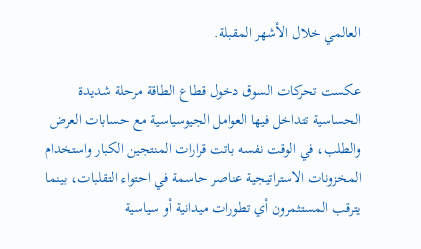العالمي خلال الأشهر المقبلة.

عكست تحركات السوق دخول قطاع الطاقة مرحلة شديدة الحساسية تتداخل فيها العوامل الجيوسياسية مع حسابات العرض والطلب، في الوقت نفسه باتت قرارات المنتجين الكبار واستخدام المخزونات الاستراتيجية عناصر حاسمة في احتواء التقلبات، بينما يترقب المستثمرون أي تطورات ميدانية أو سياسية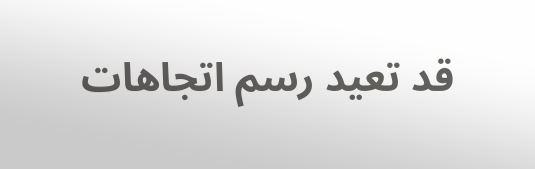قد تعيد رسم اتجاهات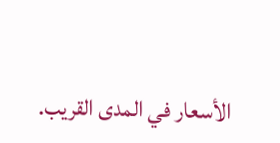الأسعار في المدى القريب.